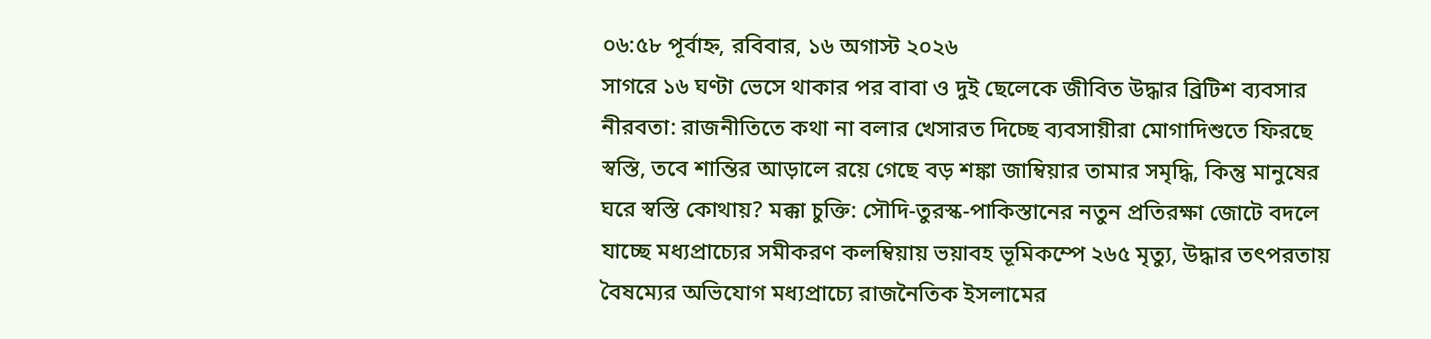০৬:৫৮ পূর্বাহ্ন, রবিবার, ১৬ অগাস্ট ২০২৬
সাগরে ১৬ ঘণ্টা ভেসে থাকার পর বাবা ও দুই ছেলেকে জীবিত উদ্ধার ব্রিটিশ ব্যবসার নীরবতা: রাজনীতিতে কথা না বলার খেসারত দিচ্ছে ব্যবসায়ীরা মোগাদিশুতে ফিরছে স্বস্তি, তবে শান্তির আড়ালে রয়ে গেছে বড় শঙ্কা জাম্বিয়ার তামার সমৃদ্ধি, কিন্তু মানুষের ঘরে স্বস্তি কোথায়? মক্কা চুক্তি: সৌদি-তুরস্ক-পাকিস্তানের নতুন প্রতিরক্ষা জোটে বদলে যাচ্ছে মধ্যপ্রাচ্যের সমীকরণ কলম্বিয়ায় ভয়াবহ ভূমিকম্পে ২৬৫ মৃত্যু, উদ্ধার তৎপরতায় বৈষম্যের অভিযোগ মধ্যপ্রাচ্যে রাজনৈতিক ইসলামের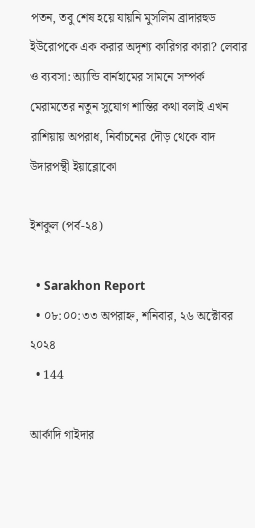পতন, তবু শেষ হয়ে যায়নি মুসলিম ব্রাদারহুড ইউরোপকে এক করার অদৃশ্য কারিগর কারা? লেবার ও ব্যবসা: অ্যান্ডি বার্নহামের সামনে সম্পর্ক মেরামতের নতুন সুযোগ শান্তির কথা বলাই এখন রাশিয়ায় অপরাধ, নির্বাচনের দৌড় থেকে বাদ উদারপন্থী ইয়াব্লোকো

ইশকুল (পর্ব-২৪)

  • Sarakhon Report
  • ০৮:০০:৩৩ অপরাহ্ন, শনিবার, ২৬ অক্টোবর ২০২৪
  • 144

আর্কাদি গাইদার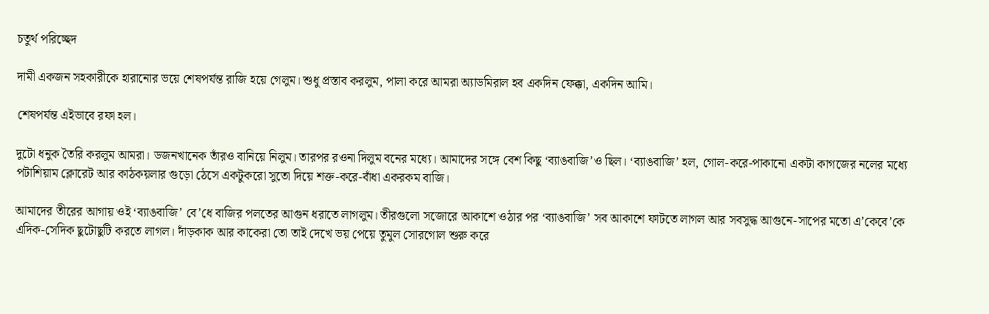চতুর্থ পরিচ্ছেদ

দামী একজন সহকারীকে হারানোর ভয়ে শেষপর্যন্ত রাজি হয়ে গেলুম। শুধু প্রস্তাব করলুম, পালা করে আমরা অ্যাডমিরাল হব একদিন ফেক্কা, একদিন আমি।

শেষপর্যন্ত এইভাবে রফা হল।

দুটো ধনুক তৈরি করলুম আমরা। ডজনখানেক তাঁরও বানিয়ে নিলুম। তারপর রওনা দিলুম বনের মধ্যে। আমাদের সঙ্গে বেশ কিছু ‘ব্যাঙবাজি’ও ছিল। ‘ব্যাঙবাজি’ হল, গোল-করে-পাকানো একটা কাগজের নলের মধ্যে পটাশিয়াম ক্লোরেট আর কাঠকয়লার গুড়ো ঠেসে একটুকরো সুতো দিয়ে শক্ত-করে-বাঁধা একরকম বাজি।

আমাদের তীরের আগায় ওই ‘ব্যাঙবাজি’ বে’ধে বাজির পলতের আগুন ধরাতে লাগলুম। তীরগুলো সজোরে আকাশে ওঠার পর ‘ব্যাঙবাজি’ সব আকাশে ফাটতে লাগল আর সবসুদ্ধ আগুনে-সাপের মতো এ’কেবে’কে এদিক-সেদিক ছুটোছুটি করতে লাগল। দাঁড়কাক আর কাকেরা তো তাই দেখে ভয় পেয়ে তুমুল সোরগোল শুরু করে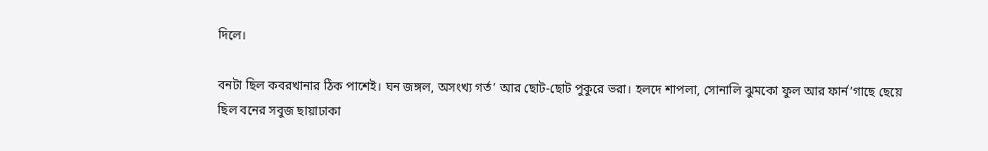দিলে।

বনটা ছিল কবরখানার ঠিক পাশেই। ঘন জঙ্গল, অসংখ্য গর্ত’ আর ছোট-ছোট পুকুরে ভরা। হলদে শাপলা, সোনালি ঝুমকো ফুল আর ফার্ন’গাছে ছেয়ে ছিল বনের সবুজ ছায়াঢাকা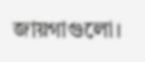জায়গাগুলো।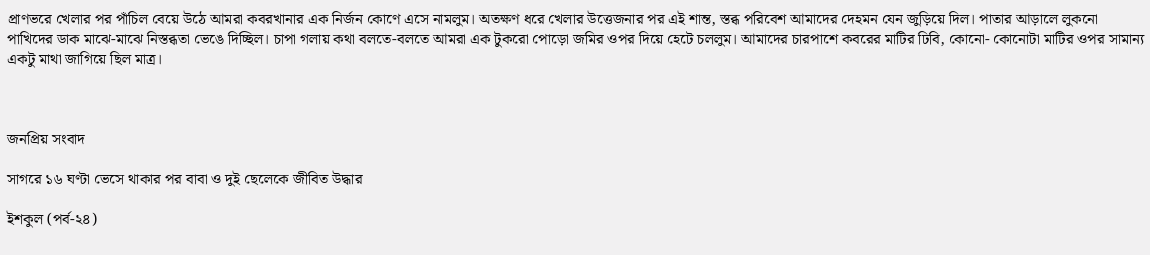প্রাণভরে খেলার পর পাঁচিল বেয়ে উঠে আমরা কবরখানার এক নির্জন কোণে এসে নামলুম। অতক্ষণ ধরে খেলার উত্তেজনার পর এই শান্ত, স্তব্ধ পরিবেশ আমাদের দেহমন যেন জুড়িয়ে দিল। পাতার আড়ালে লুকনো পাখিদের ডাক মাঝে-মাঝে নিস্তব্ধতা ভেঙে দিচ্ছিল। চাপা গলায় কথা বলতে-বলতে আমরা এক টুকরো পোড়ো জমির ওপর দিয়ে হেটে চললুম। আমাদের চারপাশে কবরের মাটির ঢিবি, কোনো- কোনোটা মাটির ওপর সামান্য একটু মাথা জাগিয়ে ছিল মাত্র।



জনপ্রিয় সংবাদ

সাগরে ১৬ ঘণ্টা ভেসে থাকার পর বাবা ও দুই ছেলেকে জীবিত উদ্ধার

ইশকুল (পর্ব-২৪)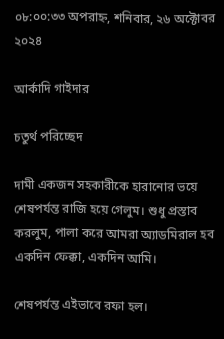০৮:০০:৩৩ অপরাহ্ন, শনিবার, ২৬ অক্টোবর ২০২৪

আর্কাদি গাইদার

চতুর্থ পরিচ্ছেদ

দামী একজন সহকারীকে হারানোর ভয়ে শেষপর্যন্ত রাজি হয়ে গেলুম। শুধু প্রস্তাব করলুম, পালা করে আমরা অ্যাডমিরাল হব একদিন ফেক্কা, একদিন আমি।

শেষপর্যন্ত এইভাবে রফা হল।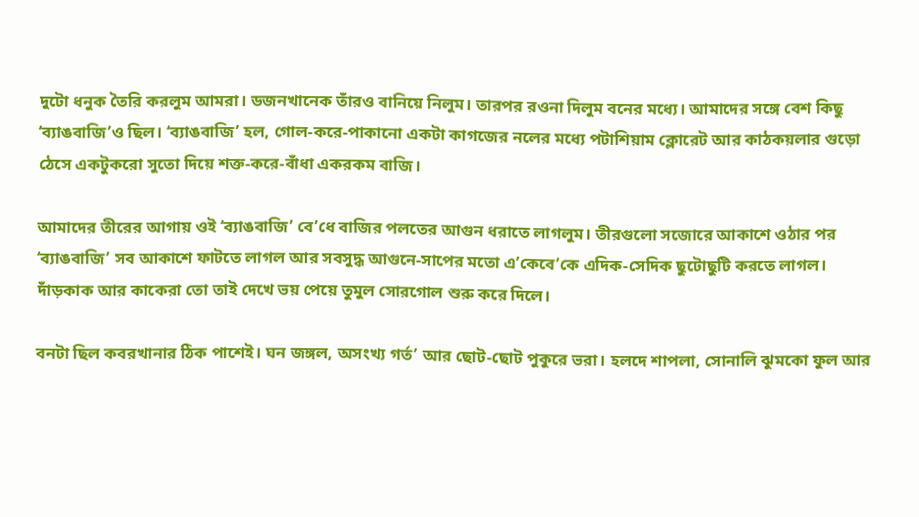দুটো ধনুক তৈরি করলুম আমরা। ডজনখানেক তাঁরও বানিয়ে নিলুম। তারপর রওনা দিলুম বনের মধ্যে। আমাদের সঙ্গে বেশ কিছু ‘ব্যাঙবাজি’ও ছিল। ‘ব্যাঙবাজি’ হল, গোল-করে-পাকানো একটা কাগজের নলের মধ্যে পটাশিয়াম ক্লোরেট আর কাঠকয়লার গুড়ো ঠেসে একটুকরো সুতো দিয়ে শক্ত-করে-বাঁধা একরকম বাজি।

আমাদের তীরের আগায় ওই ‘ব্যাঙবাজি’ বে’ধে বাজির পলতের আগুন ধরাতে লাগলুম। তীরগুলো সজোরে আকাশে ওঠার পর ‘ব্যাঙবাজি’ সব আকাশে ফাটতে লাগল আর সবসুদ্ধ আগুনে-সাপের মতো এ’কেবে’কে এদিক-সেদিক ছুটোছুটি করতে লাগল। দাঁড়কাক আর কাকেরা তো তাই দেখে ভয় পেয়ে তুমুল সোরগোল শুরু করে দিলে।

বনটা ছিল কবরখানার ঠিক পাশেই। ঘন জঙ্গল, অসংখ্য গর্ত’ আর ছোট-ছোট পুকুরে ভরা। হলদে শাপলা, সোনালি ঝুমকো ফুল আর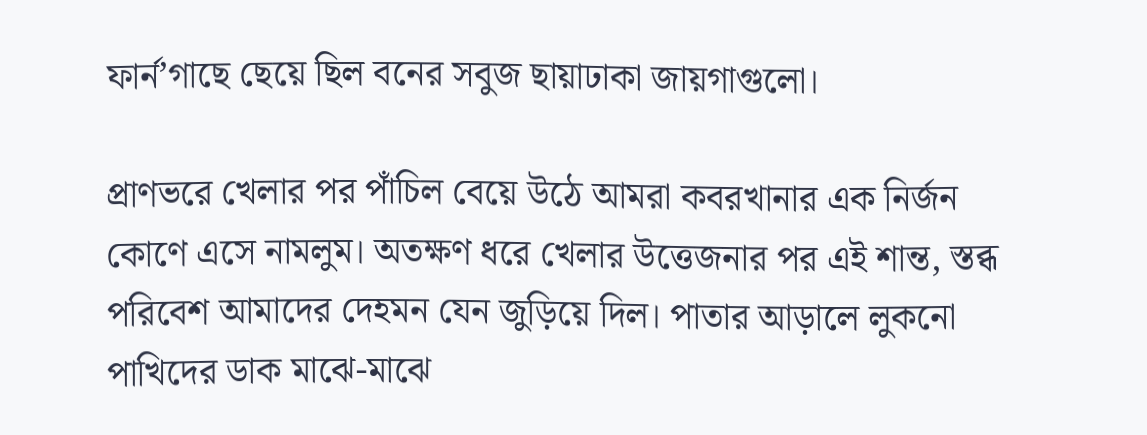ফার্ন’গাছে ছেয়ে ছিল বনের সবুজ ছায়াঢাকা জায়গাগুলো।

প্রাণভরে খেলার পর পাঁচিল বেয়ে উঠে আমরা কবরখানার এক নির্জন কোণে এসে নামলুম। অতক্ষণ ধরে খেলার উত্তেজনার পর এই শান্ত, স্তব্ধ পরিবেশ আমাদের দেহমন যেন জুড়িয়ে দিল। পাতার আড়ালে লুকনো পাখিদের ডাক মাঝে-মাঝে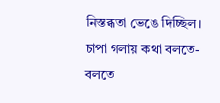নিস্তব্ধতা ভেঙে দিচ্ছিল। চাপা গলায় কথা বলতে-বলতে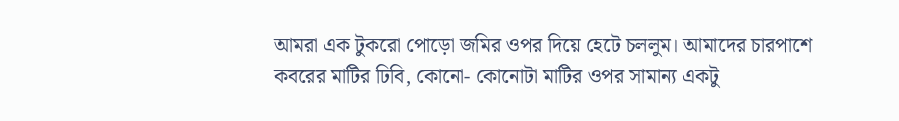আমরা এক টুকরো পোড়ো জমির ওপর দিয়ে হেটে চললুম। আমাদের চারপাশে কবরের মাটির ঢিবি, কোনো- কোনোটা মাটির ওপর সামান্য একটু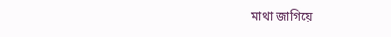মাথা জাগিয়ে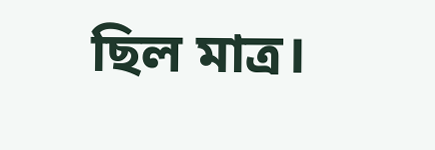ছিল মাত্র।